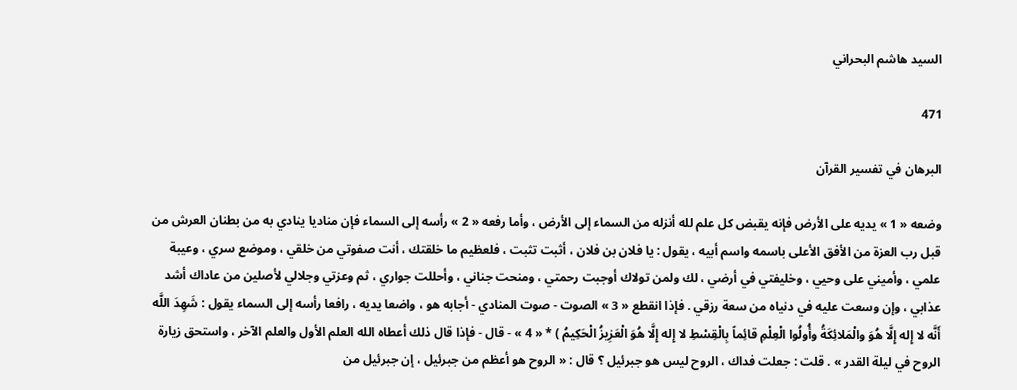السيد هاشم البحراني

471

البرهان في تفسير القرآن

وضعه « 1 » يديه على الأرض فإنه يقبض كل علم لله أنزله من السماء إلى الأرض ، وأما رفعه « 2 » رأسه إلى السماء فإن مناديا ينادي به من بطنان العرش من قبل رب العزة من الأفق الأعلى باسمه واسم أبيه ، يقول : يا فلان بن فلان ، أثبت تثبت ، فلعظيم ما خلقتك ، أنت صفوتي من خلقي ، وموضع سري ، وعيبة علمي ، وأميني على وحيي ، وخليفتي في أرضي ، لك ولمن تولاك أوجبت رحمتي ، ومنحت جناني ، وأحللت جواري ، ثم وعزتي وجلالي لأصلين من عاداك أشد عذابي ، وإن وسعت عليه في دنياه من سعة رزقي . فإذا انقطع « 3 » الصوت - صوت المنادي - أجابه هو ، واضعا يديه ، رافعا رأسه إلى السماء يقول : شَهِدَ اللَّه أَنَّه لا إِله إِلَّا هُوَ والْمَلائِكَةُ وأُولُوا الْعِلْمِ قائِماً بِالْقِسْطِ لا إِله إِلَّا هُوَ الْعَزِيزُ الْحَكِيمُ ) * « 4 » - قال - فإذا قال ذلك أعطاه الله العلم الأول والعلم الآخر ، واستحق زيارة الروح في ليلة القدر » . قلت : جعلت فداك ، الروح ليس هو جبرئيل ؟ قال : « الروح هو أعظم من جبرئيل ، إن جبرئيل من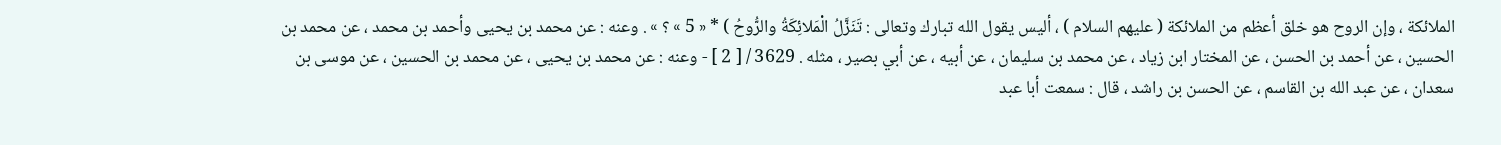الملائكة ، وإن الروح هو خلق أعظم من الملائكة ( عليهم السلام ) ، أليس يقول الله تبارك وتعالى : تَنَزَّلُ الْمَلائِكَةُ والرُّوحُ ) * « 5 » ؟ » . وعنه : عن محمد بن يحيى وأحمد بن محمد ، عن محمد بن الحسين ، عن أحمد بن الحسن ، عن المختار ابن زياد ، عن محمد بن سليمان ، عن أبيه ، عن أبي بصير ، مثله . 3629 / [ 2 ] - وعنه : عن محمد بن يحيى ، عن محمد بن الحسين ، عن موسى بن سعدان ، عن عبد الله بن القاسم ، عن الحسن بن راشد ، قال : سمعت أبا عبد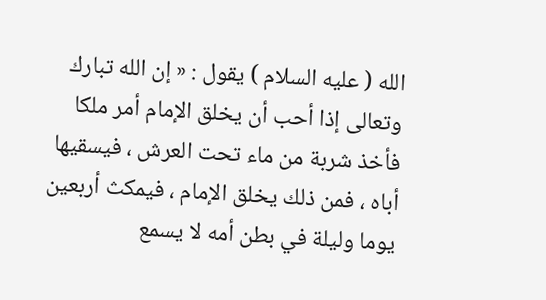الله ( عليه السلام ) يقول : « إن الله تبارك وتعالى إذا أحب أن يخلق الإمام أمر ملكا فأخذ شربة من ماء تحت العرش ، فيسقيها أباه ، فمن ذلك يخلق الإمام ، فيمكث أربعين يوما وليلة في بطن أمه لا يسمع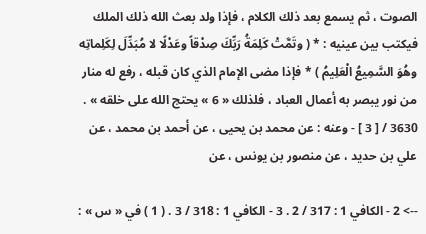الصوت ، ثم يسمع بعد ذلك الكلام ، فإذا ولد بعث الله ذلك الملك فيكتب بين عينيه : * ( وتَمَّتْ كَلِمَةُ رَبِّكَ صِدْقاً وعَدْلًا لا مُبَدِّلَ لِكَلِماتِه وهُوَ السَّمِيعُ الْعَلِيمُ ) * فإذا مضى الإمام الذي كان قبله ، رفع له منار من نور يبصر به أعمال العباد ، فلذلك « 6 » يحتج الله على خلقه » . 3630 / [ 3 ] - وعنه : عن محمد بن يحيى ، عن أحمد بن محمد ، عن علي بن حديد ، عن منصور بن يونس ، عن

--> 2 - الكافي 1 : 317 / 2 . 3 - الكافي 1 : 318 / 3 . ( 1 ) في « س » :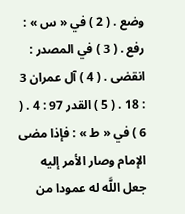وضع . ( 2 ) في « س » : رفع . ( 3 ) في المصدر : انقضى . ( 4 ) آل عمران 3 : 18 . ( 5 ) القدر 97 : 4 . ( 6 ) في « ط » : فإذا مضى الإمام وصار الأمر إليه جعل اللَّه له عمودا من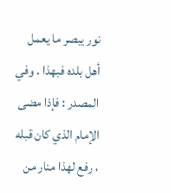نور يبصر ما يعمل أهل بلده فبهذا . وفي المصدر : فإذا مضى الإمام الذي كان قبله ، رفع لهذا منار من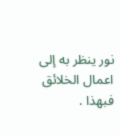نور ينظر به إلى اعمال الخلائق فبهذا .